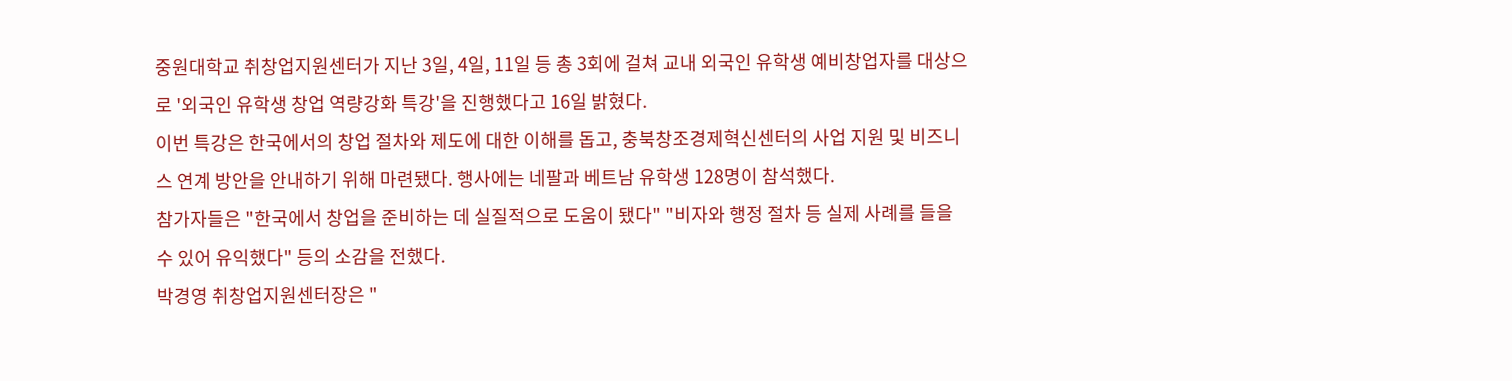중원대학교 취창업지원센터가 지난 3일, 4일, 11일 등 총 3회에 걸쳐 교내 외국인 유학생 예비창업자를 대상으로 '외국인 유학생 창업 역량강화 특강'을 진행했다고 16일 밝혔다.
이번 특강은 한국에서의 창업 절차와 제도에 대한 이해를 돕고, 충북창조경제혁신센터의 사업 지원 및 비즈니스 연계 방안을 안내하기 위해 마련됐다. 행사에는 네팔과 베트남 유학생 128명이 참석했다.
참가자들은 "한국에서 창업을 준비하는 데 실질적으로 도움이 됐다" "비자와 행정 절차 등 실제 사례를 들을 수 있어 유익했다" 등의 소감을 전했다.
박경영 취창업지원센터장은 "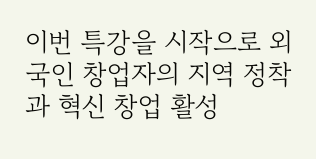이번 특강을 시작으로 외국인 창업자의 지역 정착과 혁신 창업 활성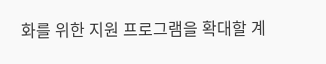화를 위한 지원 프로그램을 확대할 계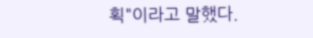획"이라고 말했다.